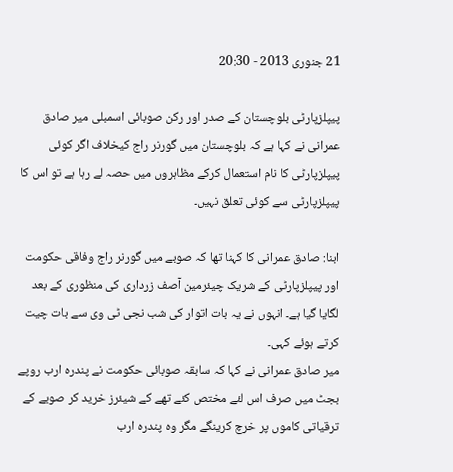21 جنوری 2013 - 20:30

پیپلزپارٹی بلوچستان کے صدر اور رکن صوبائی اسمبلی میر صادق عمرانی نے کہا ہے کہ بلوچستان میں گورنر راج کیخلاف اگر کوئی پیپلزپارٹی کا نام استعمال کرکے مظاہروں میں حصہ لے رہا ہے تو اس کا پیپلزپارٹی سے کوئی تعلق نہیں۔

ابنا: صادق عمرانی کا کہنا تھا کہ صوبے میں گورنر راج وفاقی حکومت اور پیپلزپارٹی کے شریک چیئرمین آصف زرداری کی منظوری کے بعد لگایا گیا ہے۔ انہوں نے یہ بات اتوار کی شب نجی ٹی وی سے بات چیت کرتے ہوئے کہی۔
میر صادق عمرانی نے کہا کہ سابقہ صوبائی حکومت نے پندرہ ارب روپے بجٹ میں صرف اس لئے مختص کئے تھے کے شیئرز خرید کر صوبے کے ترقیاتی کاموں پر خرچ کرینگے مگر وہ پندرہ ارب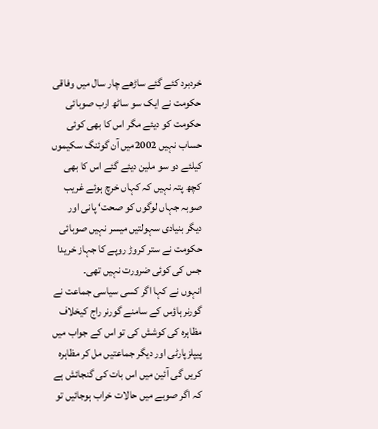خردبرد کئے گئے ساڑھے چار سال میں وفاقی حکومت نے ایک سو ساٹھ ارب صوبائی حکومت کو دیئے مگر اس کا بھی کوئی حساب نہیں 2002میں آن گوئنگ سکیموں کیلئے دو سو ملین دیئے گئے اس کا بھی کچھ پتہ نہیں کہ کہاں خرچ ہوئے غریب صوبہ جہاں لوگوں کو صحت‘ پانی اور دیگر بنیادی سہولتیں میسر نہیں صوبائی حکومت نے ستر کروڑ روپے کا جہاز خریدا جس کی کوئی ضرورت نہیں تھی۔
انہوں نے کہا اگر کسی سیاسی جماعت نے گورنر ہاؤس کے سامنے گورنر راج کیخلاف مظاہرہ کی کوشش کی تو اس کے جواب میں پیپلزپارٹی اور دیگر جماعتیں مل کر مظاہرہ کریں گی آئین میں اس بات کی گنجائش ہے کہ اگر صوبے میں حالات خراب ہوجائیں تو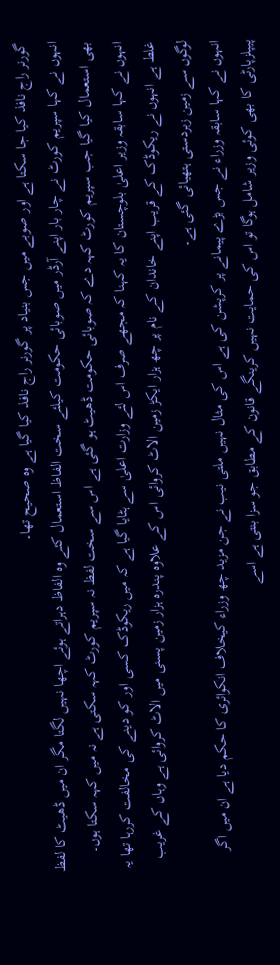گورنر راج نافذ کیا جا سکتا ہے اور صوبے میں جس بنیاد پر گورنر راج نافذ کیا گیا ہے وہ صحیح تھا۔
انہوں نے کہا سپریم کورٹ نے چار بار اپنے آرڈر میں صوبائی حکومت کیلئے سخت الفاظ استعمال کئے وہ الفاظ دہراتے ہوئے اچھا نہیں لگتا مگر ان میں ڈھیٹ کا لفظ بھی استعمال کیا گیا جب سپریم کورٹ کہہ دے کہ صوبائی حکومت ڈھیٹ ہو گئی ہے اس سے سخت لفظ نہ سپریم کورٹ کہہ سکتی ہے نہ میں کہہ سکتا ہوں۔
انہوں نے کہا سابقہ وزیر اعلیٰ بلوچستان کا یہ کہنا کہ مجھے صرف اس لئے وزارت اعلیٰ سے ہٹایا گیا ہے کہ میں ریکوڈک کسی اور کو دینے کی مخالفت کررہا تھا یہ غلط ہے انہوں نے ریکوڈک کے قریب اپنے خاندان کے نام پر چھ ہزار ایکڑ زمین الاٹ کروائی اس کے علاوہ پندرہ ہزار زمین پسنی میں الاٹ کروائی ہے وہاں کے غریب لوگوں سے زمین زبردستی ہتھیائی گئی ہے۔
انہوں نے کہا سابقہ وزراء نے جس بڑے پیمانے پر کرپشن کی ہے اس کی مثال نہیں ملتی نیب نے جن مزید چھ وزراء کیخلاف انکوائری کا حکم دیا ہے ان میں اگر پیپلزپارٹی کا بھی کوئی وزیر شامل ہوگا تو اس کی حمایت نہیں کرینگے قانون کے مطابق جو سزا بنتی ہے اسے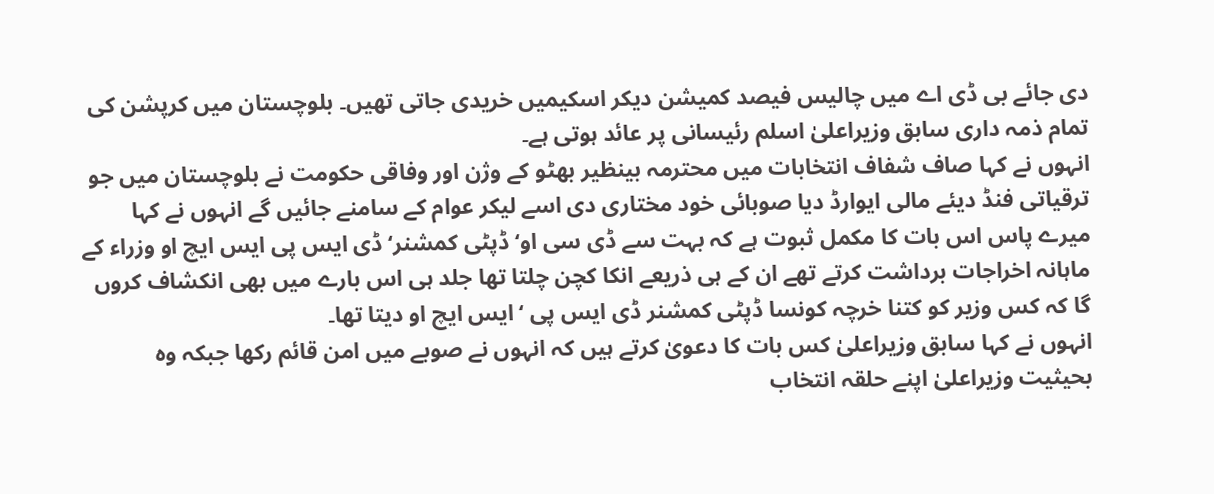دی جائے بی ڈی اے میں چالیس فیصد کمیشن دیکر اسکیمیں خریدی جاتی تھیں۔ بلوچستان میں کرپشن کی تمام ذمہ داری سابق وزیراعلیٰ اسلم رئیسانی پر عائد ہوتی ہے۔
انہوں نے کہا صاف شفاف انتخابات میں محترمہ بینظیر بھٹو کے وژن اور وفاقی حکومت نے بلوچستان میں جو ترقیاتی فنڈ دیئے مالی ایوارڈ دیا صوبائی خود مختاری دی اسے لیکر عوام کے سامنے جائیں گے انہوں نے کہا میرے پاس اس بات کا مکمل ثبوت ہے کہ بہت سے ڈی سی او‘ ڈپٹی کمشنر‘ ڈی ایس پی ایس ایچ او وزراء کے ماہانہ اخراجات برداشت کرتے تھے ان کے ہی ذریعے انکا کچن چلتا تھا جلد ہی اس بارے میں بھی انکشاف کروں گا کہ کس وزیر کو کتنا خرچہ کونسا ڈپٹی کمشنر ڈی ایس پی ‘ایس ایچ او دیتا تھا۔
انہوں نے کہا سابق وزیراعلیٰ کس بات کا دعویٰ کرتے ہیں کہ انہوں نے صوبے میں امن قائم رکھا جبکہ وہ بحیثیت وزیراعلیٰ اپنے حلقہ انتخاب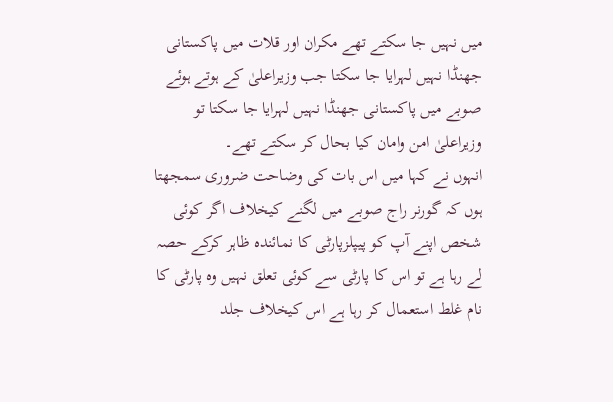میں نہیں جا سکتے تھے مکران اور قلات میں پاکستانی جھنڈا نہیں لہرایا جا سکتا جب وزیراعلیٰ کے ہوتے ہوئے صوبے میں پاکستانی جھنڈا نہیں لہرایا جا سکتا تو وزیراعلیٰ امن وامان کیا بحال کر سکتے تھے۔
انہوں نے کہا میں اس بات کی وضاحت ضروری سمجھتا ہوں کہ گورنر راج صوبے میں لگنے کیخلاف اگر کوئی شخص اپنے آپ کو پیپلزپارٹی کا نمائندہ ظاہر کرکے حصہ لے رہا ہے تو اس کا پارٹی سے کوئی تعلق نہیں وہ پارٹی کا نام غلط استعمال کر رہا ہے اس کیخلاف جلد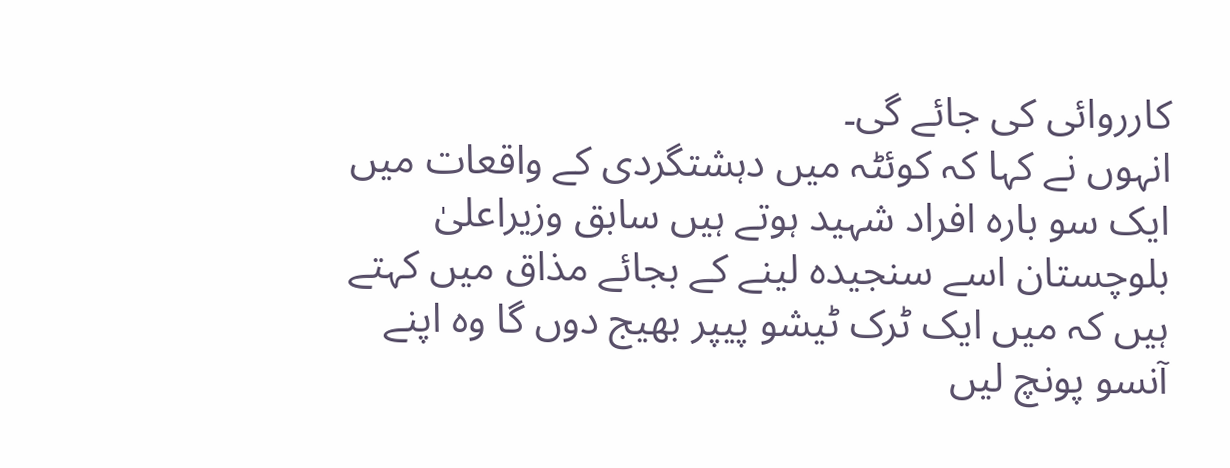کارروائی کی جائے گی۔
انہوں نے کہا کہ کوئٹہ میں دہشتگردی کے واقعات میں ایک سو بارہ افراد شہید ہوتے ہیں سابق وزیراعلیٰ بلوچستان اسے سنجیدہ لینے کے بجائے مذاق میں کہتے ہیں کہ میں ایک ٹرک ٹیشو پیپر بھیج دوں گا وہ اپنے آنسو پونچ لیں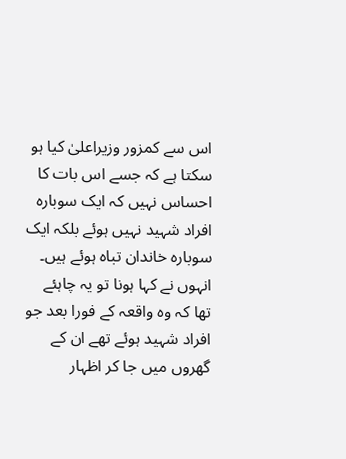اس سے کمزور وزیراعلیٰ کیا ہو سکتا ہے کہ جسے اس بات کا احساس نہیں کہ ایک سوبارہ افراد شہید نہیں ہوئے بلکہ ایک سوبارہ خاندان تباہ ہوئے ہیں۔
انہوں نے کہا ہونا تو یہ چاہئے تھا کہ وہ واقعہ کے فورا بعد جو افراد شہید ہوئے تھے ان کے گھروں میں جا کر اظہار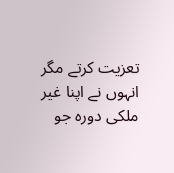تعزیت کرتے مگر انہوں نے اپنا غیر ملکی دورہ جو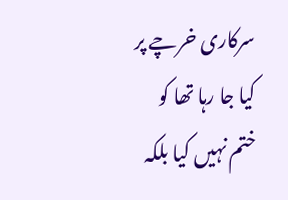سرکاری خرچے پر کیا جا رہا تھا کو ختم نہیں کیا بلکہ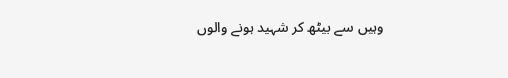وہیں سے بیٹھ کر شہید ہونے والوں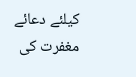کیلئے دعائے مغفرت کی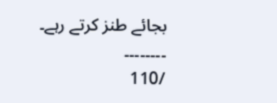بجائے طنز کرتے رہے۔
۔۔۔۔۔۔۔۔
/110